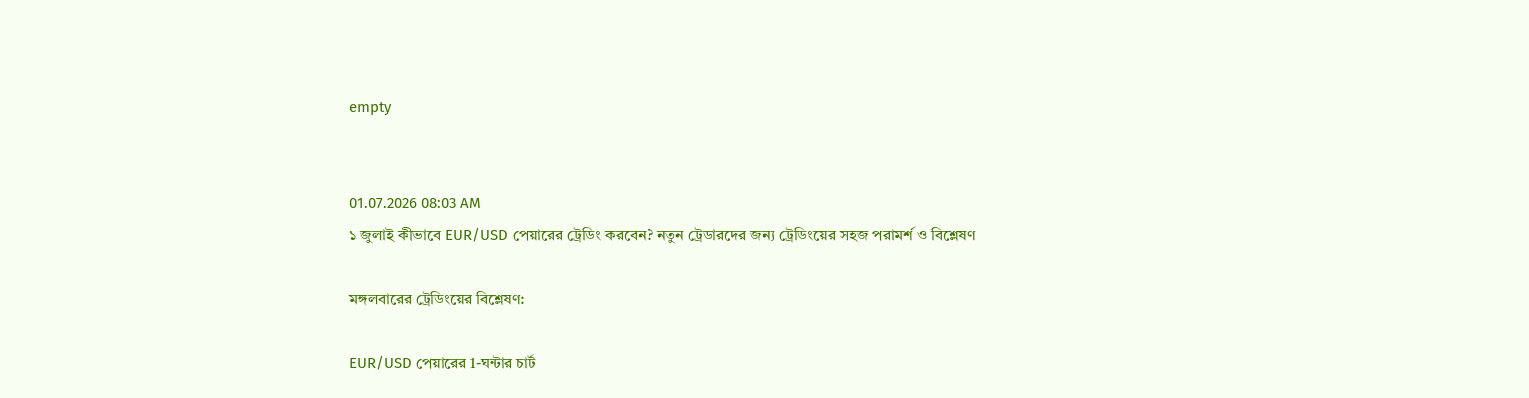empty


01.07.2026 08:03 AM
১ জুলাই কীভাবে EUR/USD পেয়ারের ট্রেডিং করবেন? নতুন ট্রেডারদের জন্য ট্রেডিংয়ের সহজ পরামর্শ ও বিশ্লেষণ

মঙ্গলবারের ট্রেডিংয়ের বিশ্লেষণ:

EUR/USD পেয়ারের 1-ঘন্টার চার্ট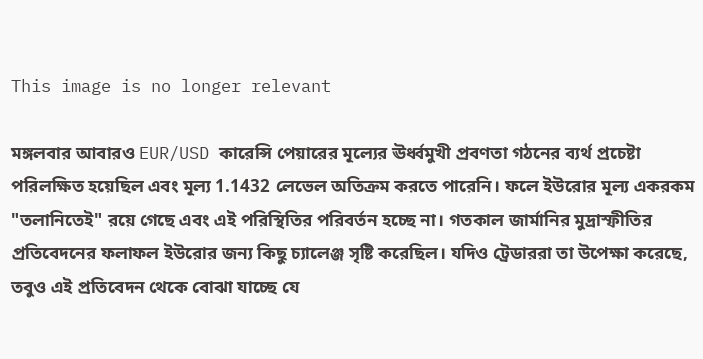This image is no longer relevant

মঙ্গলবার আবারও EUR/USD কারেন্সি পেয়ারের মূল্যের ঊর্ধ্বমুখী প্রবণতা গঠনের ব্যর্থ প্রচেষ্টা পরিলক্ষিত হয়েছিল এবং মূল্য 1.1432 লেভেল অতিক্রম করতে পারেনি। ফলে ইউরোর মূল্য একরকম "তলানিতেই" রয়ে গেছে এবং এই পরিস্থিতির পরিবর্তন হচ্ছে না। গতকাল জার্মানির মুদ্রাস্ফীতির প্রতিবেদনের ফলাফল ইউরোর জন্য কিছু চ্যালেঞ্জ সৃষ্টি করেছিল। যদিও ট্রেডাররা তা উপেক্ষা করেছে, তবুও এই প্রতিবেদন থেকে বোঝা যাচ্ছে যে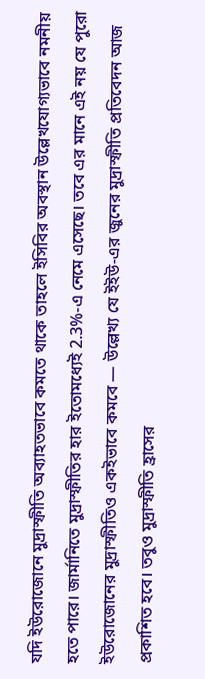যদি ইউরোজোনে মুদ্রাস্ফীতি অব্যাহতভাবে কমতে থাকে তাহলে ইসিবির অবস্থান উল্লেখযোগ্যভাবে নমনীয় হতে পারে। জার্মানিতে মুদ্রাস্ফীতির হার ইতোমধ্যেই 2.3%-এ নেমে এসেছে। তবে এর মানে এই নয় যে পুরো ইউরোজোনের মুদ্রাস্ফীতিও একইভাবে কমবে — উল্লেখ্য যে ইইউ-এর জুনের মুদ্রাস্ফীতি প্রতিবেদন আজ প্রকাশিত হবে। তবুও মুদ্রাস্ফীতি হ্রাসের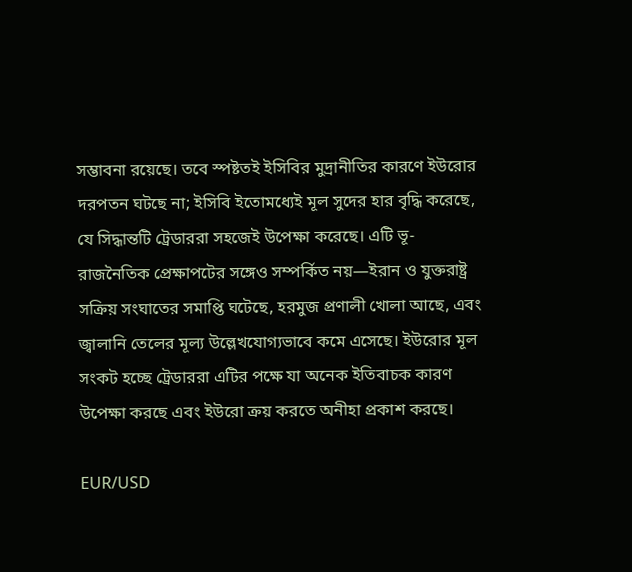সম্ভাবনা রয়েছে। তবে স্পষ্টতই ইসিবির মুদ্রানীতির কারণে ইউরোর দরপতন ঘটছে না; ইসিবি ইতোমধ্যেই মূল সুদের হার বৃদ্ধি করেছে, যে সিদ্ধান্তটি ট্রেডাররা সহজেই উপেক্ষা করেছে। এটি ভূ-রাজনৈতিক প্রেক্ষাপটের সঙ্গেও সম্পর্কিত নয়—ইরান ও যুক্তরাষ্ট্র সক্রিয় সংঘাতের সমাপ্তি ঘটেছে, হরমুজ প্রণালী খোলা আছে, এবং জ্বালানি তেলের মূল্য উল্লেখযোগ্যভাবে কমে এসেছে। ইউরোর মূল সংকট হচ্ছে ট্রেডাররা এটির পক্ষে যা অনেক ইতিবাচক কারণ উপেক্ষা করছে এবং ইউরো ক্রয় করতে অনীহা প্রকাশ করছে।

EUR/USD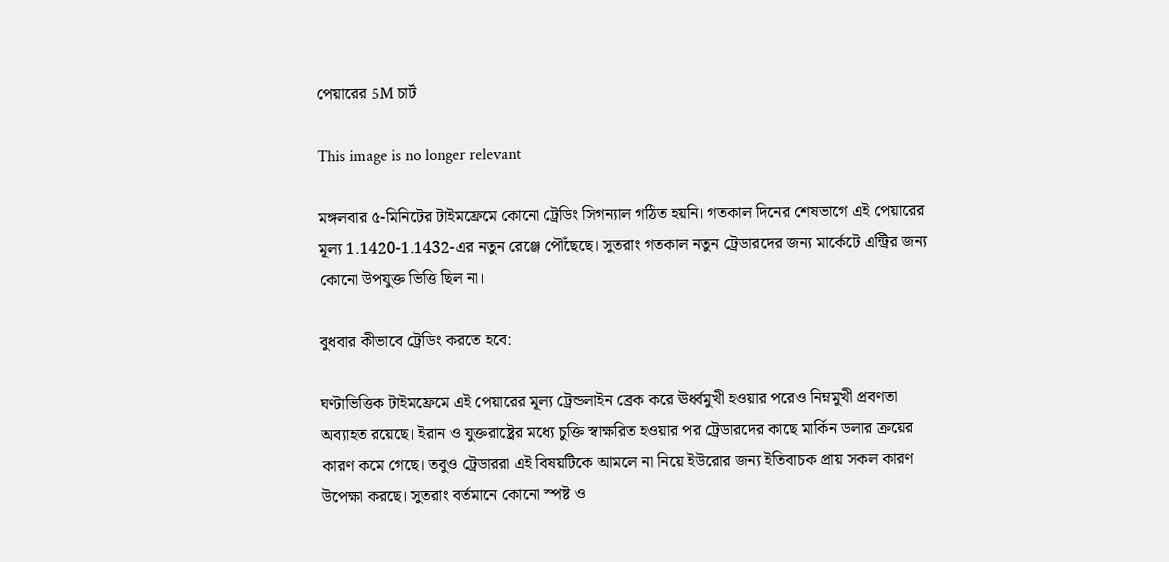পেয়ারের 5M চার্ট

This image is no longer relevant

মঙ্গলবার ৫-মিনিটের টাইমফ্রেমে কোনো ট্রেডিং সিগন্যাল গঠিত হয়নি। গতকাল দিনের শেষভাগে এই পেয়ারের মূল্য 1.1420-1.1432-এর নতুন রেঞ্জে পৌঁছেছে। সুতরাং গতকাল নতুন ট্রেডারদের জন্য মার্কেটে এন্ট্রির জন্য কোনো উপযুক্ত ভিত্তি ছিল না।

বুধবার কীভাবে ট্রেডিং করতে হবে:

ঘণ্টাভিত্তিক টাইমফ্রেমে এই পেয়ারের মূল্য ট্রেন্ডলাইন ব্রেক করে ঊর্ধ্বমুখী হওয়ার পরেও নিম্নমুখী প্রবণতা অব্যাহত রয়েছে। ইরান ও যুক্তরাষ্ট্রের মধ্যে চুক্তি স্বাক্ষরিত হওয়ার পর ট্রেডারদের কাছে মার্কিন ডলার ক্রয়ের কারণ কমে গেছে। তবুও ট্রেডাররা এই বিষয়টিকে আমলে না নিয়ে ইউরোর জন্য ইতিবাচক প্রায় সকল কারণ উপেক্ষা করছে। সুতরাং বর্তমানে কোনো স্পষ্ট ও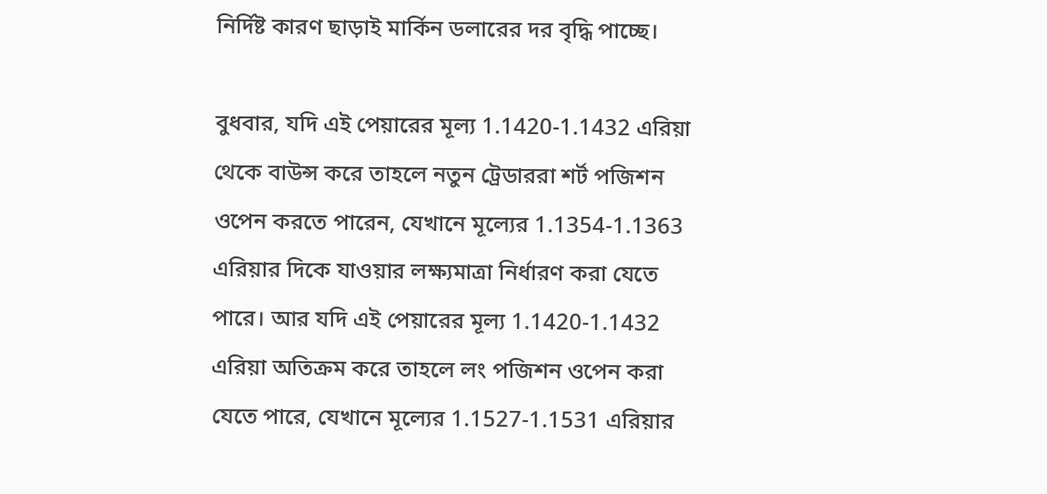নির্দিষ্ট কারণ ছাড়াই মার্কিন ডলারের দর বৃদ্ধি পাচ্ছে।

বুধবার, যদি এই পেয়ারের মূল্য 1.1420-1.1432 এরিয়া থেকে বাউন্স করে তাহলে নতুন ট্রেডাররা শর্ট পজিশন ওপেন করতে পারেন, যেখানে মূল্যের 1.1354-1.1363 এরিয়ার দিকে যাওয়ার লক্ষ্যমাত্রা নির্ধারণ করা যেতে পারে। আর যদি এই পেয়ারের মূল্য 1.1420-1.1432 এরিয়া অতিক্রম করে তাহলে লং পজিশন ওপেন করা যেতে পারে, যেখানে মূল্যের 1.1527-1.1531 এরিয়ার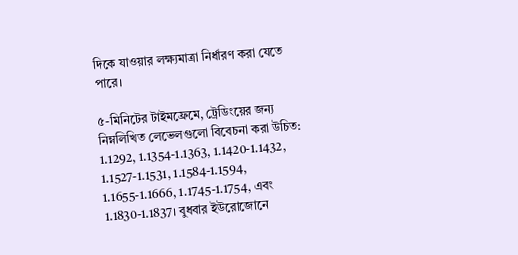দিকে যাওয়ার লক্ষ্যমাত্রা নির্ধারণ করা যেতে পারে।

৫-মিনিটের টাইমফ্রেমে, ট্রেডিংয়ের জন্য নিম্নলিখিত লেভেলগুলো বিবেচনা করা উচিত: 1.1292, 1.1354-1.1363, 1.1420-1.1432, 1.1527-1.1531, 1.1584-1.1594, 1.1655-1.1666, 1.1745-1.1754, এবং 1.1830-1.1837। বুধবার ইউরোজোনে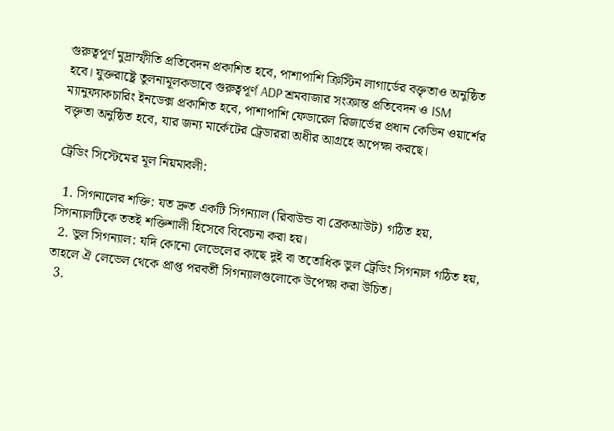গুরুত্বপূর্ণ মুদ্রাস্ফীতি প্রতিবেদন প্রকাশিত হবে, পাশাপাশি ক্রিস্টিন লাগার্ডের বক্তৃতাও অনুষ্ঠিত হবে। যুক্তরাষ্ট্রে তুলনামূলকভাবে গুরুত্বপূর্ণ ADP শ্রমবাজার সংক্রান্ত প্রতিবেদন ও ISM ম্যানুফ্যাকচারিং ইনডেক্স প্রকাশিত হবে, পাশাপাশি ফেডারেল রিজার্ভের প্রধান কেভিন ওয়ার্শের বক্তৃতা অনুষ্ঠিত হবে, যার জন্য মার্কেটের ট্রেডাররা অধীর আগ্রহে অপেক্ষা করছে।

ট্রেডিং সিস্টেমের মূল নিয়মাবলী:

  1. সিগনালের শক্তি: যত দ্রুত একটি সিগন্যাল (রিবাউন্ড বা ব্রেকআউট) গঠিত হয়, সিগন্যালটিকে ততই শক্তিশালী হিসেবে বিবেচনা করা হয়।
  2. ভুল সিগন্যাল: যদি কোনো লেভেলের কাছে দুই বা ততোধিক ভুল ট্রেডিং সিগনাল গঠিত হয়, তাহলে ঐ লেভেল থেকে প্রাপ্ত পরবর্তী সিগন্যালগুলোকে উপেক্ষা করা উচিত।
  3.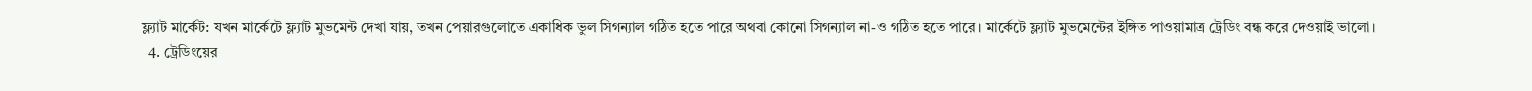ফ্ল্যাট মার্কেট: যখন মার্কেটে ফ্ল্যাট মুভমেন্ট দেখা যায়, তখন পেয়ারগুলোতে একাধিক ভুল সিগন্যাল গঠিত হতে পারে অথবা কোনো সিগন্যাল না-ও গঠিত হতে পারে। মার্কেটে ফ্ল্যাট মুভমেন্টের ইঙ্গিত পাওয়ামাত্র ট্রেডিং বন্ধ করে দেওয়াই ভালো।
  4. ট্রেডিংয়ের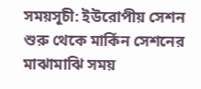সময়সূচী: ইউরোপীয় সেশন শুরু থেকে মার্কিন সেশনের মাঝামাঝি সময়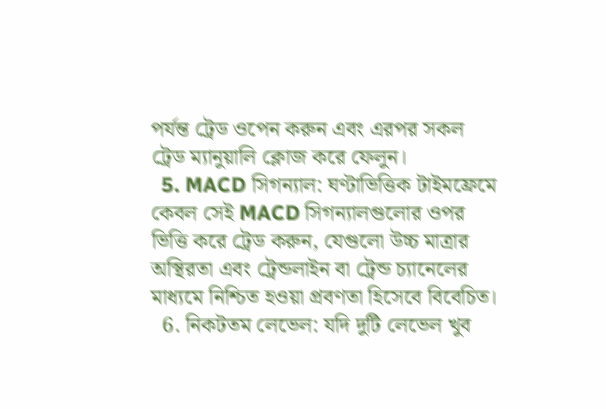পর্যন্ত ট্রেড ওপেন করুন এবং এরপর সকল ট্রেড ম্যানুয়ালি ক্লোজ করে ফেলুন।
  5. MACD সিগন্যাল: ঘণ্টাভিত্তিক টাইমফ্রেমে কেবল সেই MACD সিগন্যালগুলোর ওপর ভিত্তি করে ট্রেড করুন, যেগুলো উচ্চ মাত্রার অস্থিরতা এবং ট্রেন্ডলাইন বা ট্রেন্ড চ্যানেলের মাধ্যমে নিশ্চিত হওয়া প্রবণতা হিসেবে বিবেচিত।
  6. নিকটতম লেভেল: যদি দুটি লেভেল খুব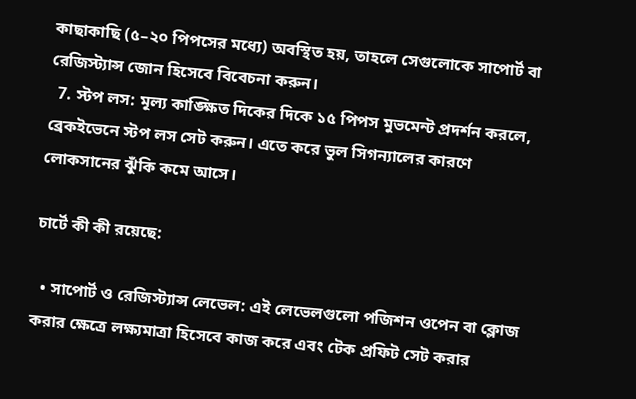কাছাকাছি (৫–২০ পিপসের মধ্যে) অবস্থিত হয়, তাহলে সেগুলোকে সাপোর্ট বা রেজিস্ট্যান্স জোন হিসেবে বিবেচনা করুন।
  7. স্টপ লস: মূল্য কাঙ্ক্ষিত দিকের দিকে ১৫ পিপস মুভমেন্ট প্রদর্শন করলে, ব্রেকইভেনে স্টপ লস সেট করুন। এতে করে ভুল সিগন্যালের কারণে লোকসানের ঝুঁকি কমে আসে।

চার্টে কী কী রয়েছে:

  • সাপোর্ট ও রেজিস্ট্যান্স লেভেল: এই লেভেলগুলো পজিশন ওপেন বা ক্লোজ করার ক্ষেত্রে লক্ষ্যমাত্রা হিসেবে কাজ করে এবং টেক প্রফিট সেট করার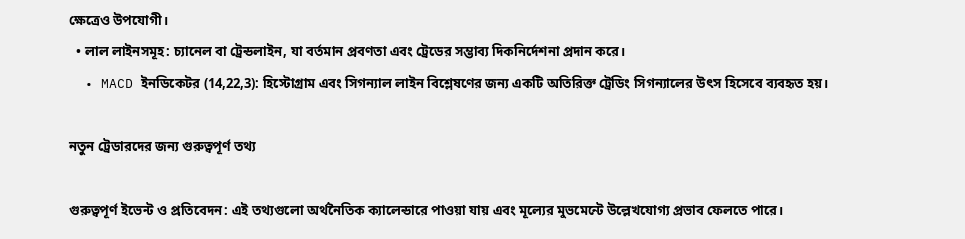ক্ষেত্রেও উপযোগী।
  • লাল লাইনসমূহ: চ্যানেল বা ট্রেন্ডলাইন, যা বর্তমান প্রবণতা এবং ট্রেডের সম্ভাব্য দিকনির্দেশনা প্রদান করে।
  • MACD ইনডিকেটর (14,22,3): হিস্টোগ্রাম এবং সিগন্যাল লাইন বিশ্লেষণের জন্য একটি অতিরিক্ত ট্রেডিং সিগন্যালের উৎস হিসেবে ব্যবহৃত হয়।

নতুন ট্রেডারদের জন্য গুরুত্বপূর্ণ তথ্য

গুরুত্বপূর্ণ ইভেন্ট ও প্রতিবেদন: এই তথ্যগুলো অর্থনৈতিক ক্যালেন্ডারে পাওয়া যায় এবং মূল্যের মুভমেন্টে উল্লেখযোগ্য প্রভাব ফেলতে পারে।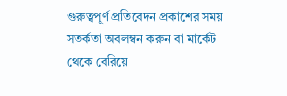গুরুত্বপূর্ণ প্রতিবেদন প্রকাশের সময় সতর্কতা অবলম্বন করুন বা মার্কেট থেকে বেরিয়ে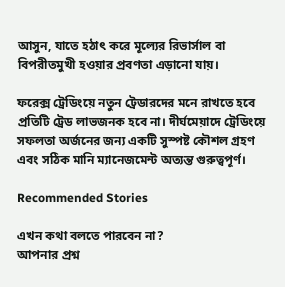আসুন, যাতে হঠাৎ করে মূল্যের রিভার্সাল বা বিপরীতমুখী হওয়ার প্রবণতা এড়ানো যায়।

ফরেক্স ট্রেডিংয়ে নতুন ট্রেডারদের মনে রাখতে হবে প্রতিটি ট্রেড লাভজনক হবে না। দীর্ঘমেয়াদে ট্রেডিংয়ে সফলতা অর্জনের জন্য একটি সুস্পষ্ট কৌশল গ্রহণ এবং সঠিক মানি ম্যানেজমেন্ট অত্যন্ত গুরুত্বপূর্ণ।

Recommended Stories

এখন কথা বলতে পারবেন না?
আপনার প্রশ্ন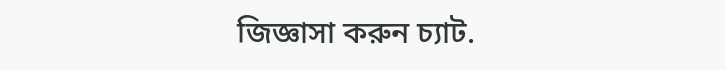জিজ্ঞাসা করুন চ্যাট.